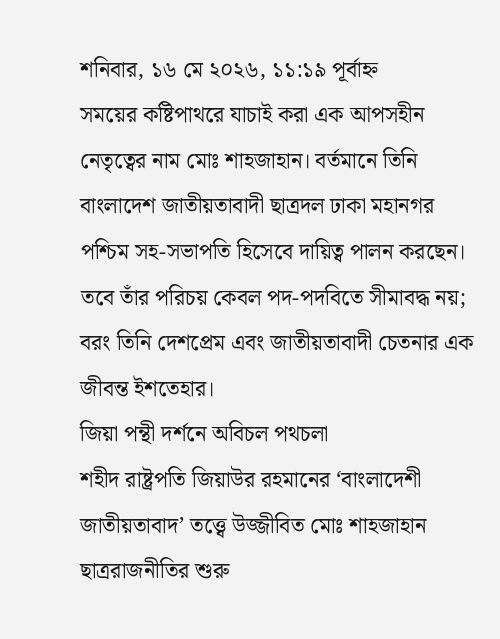শনিবার, ১৬ মে ২০২৬, ১১:১৯ পূর্বাহ্ন
সময়ের কষ্টিপাথরে যাচাই করা এক আপসহীন নেতৃত্বের নাম মোঃ শাহজাহান। বর্তমানে তিনি বাংলাদেশ জাতীয়তাবাদী ছাত্রদল ঢাকা মহানগর পশ্চিম সহ-সভাপতি হিসেবে দায়িত্ব পালন করছেন। তবে তাঁর পরিচয় কেবল পদ-পদবিতে সীমাবদ্ধ নয়; বরং তিনি দেশপ্রেম এবং জাতীয়তাবাদী চেতনার এক জীবন্ত ইশতেহার।
জিয়া পন্থী দর্শনে অবিচল পথচলা
শহীদ রাষ্ট্রপতি জিয়াউর রহমানের ‘বাংলাদেশী জাতীয়তাবাদ’ তত্ত্বে উজ্জীবিত মোঃ শাহজাহান ছাত্ররাজনীতির শুরু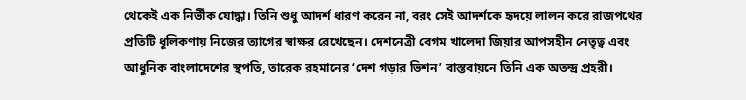থেকেই এক নির্ভীক যোদ্ধা। তিনি শুধু আদর্শ ধারণ করেন না, বরং সেই আদর্শকে হৃদয়ে লালন করে রাজপথের প্রতিটি ধূলিকণায় নিজের ত্যাগের স্বাক্ষর রেখেছেন। দেশনেত্রী বেগম খালেদা জিয়ার আপসহীন নেতৃত্ব এবং আধুনিক বাংলাদেশের স্থপতি, তারেক রহমানের ‘দেশ গড়ার ভিশন’ বাস্তবায়নে তিনি এক অতন্দ্র প্রহরী।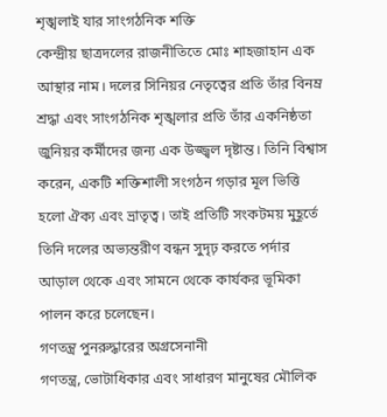শৃঙ্খলাই যার সাংগঠনিক শক্তি
কেন্দ্রীয় ছাত্রদলের রাজনীতিতে মোঃ শাহজাহান এক আস্থার নাম। দলের সিনিয়র নেতৃত্বের প্রতি তাঁর বিনম্র শ্রদ্ধা এবং সাংগঠনিক শৃঙ্খলার প্রতি তাঁর একনিষ্ঠতা জুনিয়র কর্মীদের জন্য এক উজ্জ্বল দৃষ্টান্ত। তিনি বিশ্বাস করেন, একটি শক্তিশালী সংগঠন গড়ার মূল ভিত্তি হলো ঐক্য এবং ভ্রাতৃত্ব। তাই প্রতিটি সংকটময় মুহূর্তে তিনি দলের অভ্যন্তরীণ বন্ধন সুদৃঢ় করতে পর্দার আড়াল থেকে এবং সামনে থেকে কার্যকর ভূমিকা পালন করে চলেছেন।
গণতন্ত্র পুনরুদ্ধারের অগ্রসেনানী
গণতন্ত্র, ভোটাধিকার এবং সাধারণ মানুষের মৌলিক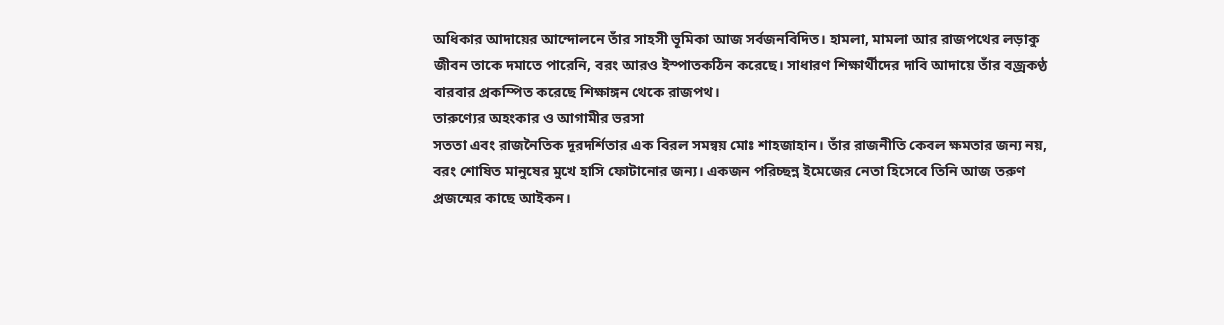অধিকার আদায়ের আন্দোলনে তাঁর সাহসী ভূমিকা আজ সর্বজনবিদিত। হামলা, মামলা আর রাজপথের লড়াকু জীবন তাকে দমাতে পারেনি, বরং আরও ইস্পাতকঠিন করেছে। সাধারণ শিক্ষার্থীদের দাবি আদায়ে তাঁর বজ্রকণ্ঠ বারবার প্রকম্পিত করেছে শিক্ষাঙ্গন থেকে রাজপথ।
তারুণ্যের অহংকার ও আগামীর ভরসা
সততা এবং রাজনৈতিক দূরদর্শিতার এক বিরল সমন্বয় মোঃ শাহজাহান। তাঁর রাজনীতি কেবল ক্ষমতার জন্য নয়, বরং শোষিত মানুষের মুখে হাসি ফোটানোর জন্য। একজন পরিচ্ছন্ন ইমেজের নেতা হিসেবে তিনি আজ তরুণ প্রজন্মের কাছে আইকন।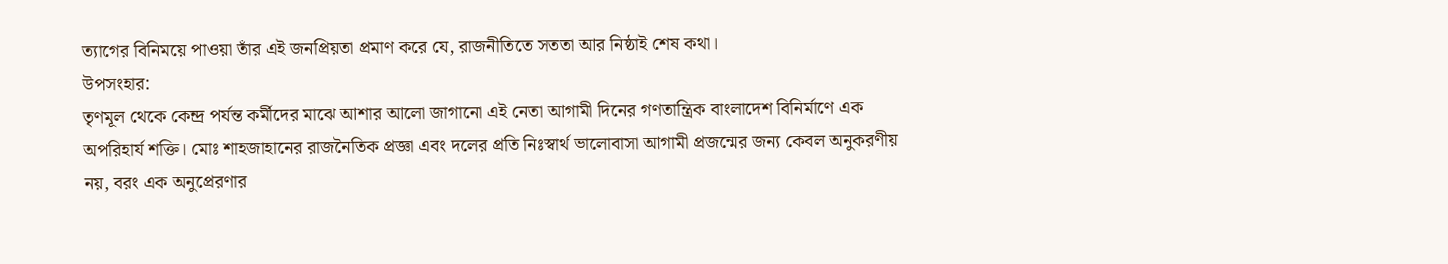ত্যাগের বিনিময়ে পাওয়া তাঁর এই জনপ্রিয়তা প্রমাণ করে যে, রাজনীতিতে সততা আর নিষ্ঠাই শেষ কথা।
উপসংহার:
তৃণমূল থেকে কেন্দ্র পর্যন্ত কর্মীদের মাঝে আশার আলো জাগানো এই নেতা আগামী দিনের গণতান্ত্রিক বাংলাদেশ বিনির্মাণে এক অপরিহার্য শক্তি। মোঃ শাহজাহানের রাজনৈতিক প্রজ্ঞা এবং দলের প্রতি নিঃস্বার্থ ভালোবাসা আগামী প্রজন্মের জন্য কেবল অনুকরণীয় নয়, বরং এক অনুপ্রেরণার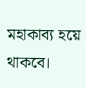মহাকাব্য হয়ে থাকবে।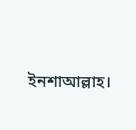ইনশাআল্লাহ।